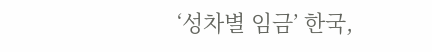‘성차별 임금’ 한국,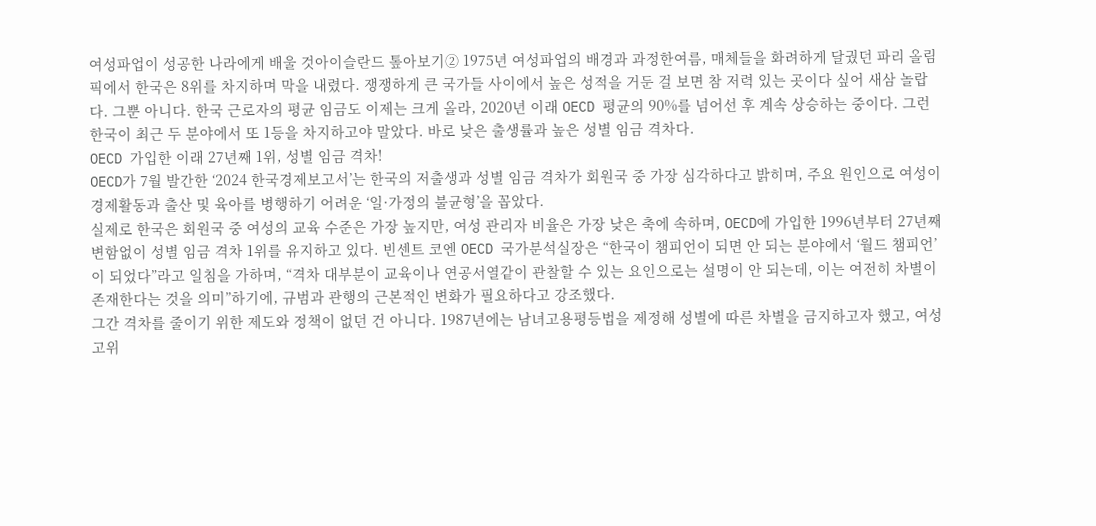여성파업이 성공한 나라에게 배울 것아이슬란드 톺아보기② 1975년 여성파업의 배경과 과정한여름, 매체들을 화려하게 달궜던 파리 올림픽에서 한국은 8위를 차지하며 막을 내렸다. 쟁쟁하게 큰 국가들 사이에서 높은 성적을 거둔 걸 보면 참 저력 있는 곳이다 싶어 새삼 놀랍다. 그뿐 아니다. 한국 근로자의 평균 임금도 이제는 크게 올라, 2020년 이래 OECD 평균의 90%를 넘어선 후 계속 상승하는 중이다. 그런 한국이 최근 두 분야에서 또 1등을 차지하고야 말았다. 바로 낮은 출생률과 높은 성별 임금 격차다.
OECD 가입한 이래 27년째 1위, 성별 임금 격차!
OECD가 7월 발간한 ‘2024 한국경제보고서’는 한국의 저출생과 성별 임금 격차가 회원국 중 가장 심각하다고 밝히며, 주요 원인으로 여성이 경제활동과 출산 및 육아를 병행하기 어려운 ‘일·가정의 불균형’을 꼽았다.
실제로 한국은 회원국 중 여성의 교육 수준은 가장 높지만, 여성 관리자 비율은 가장 낮은 축에 속하며, OECD에 가입한 1996년부터 27년째 변함없이 성별 임금 격차 1위를 유지하고 있다. 빈센트 코엔 OECD 국가분석실장은 “한국이 챔피언이 되면 안 되는 분야에서 ‘월드 챔피언’이 되었다”라고 일침을 가하며, “격차 대부분이 교육이나 연공서열같이 관찰할 수 있는 요인으로는 설명이 안 되는데, 이는 여전히 차별이 존재한다는 것을 의미”하기에, 규범과 관행의 근본적인 변화가 필요하다고 강조했다.
그간 격차를 줄이기 위한 제도와 정책이 없던 건 아니다. 1987년에는 남녀고용평등법을 제정해 성별에 따른 차별을 금지하고자 했고, 여성 고위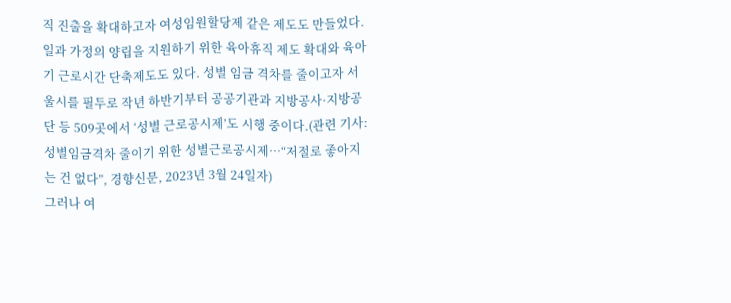직 진출을 확대하고자 여성임원할당제 같은 제도도 만들었다. 일과 가정의 양립을 지원하기 위한 육아휴직 제도 확대와 육아기 근로시간 단축제도도 있다. 성별 임금 격차를 줄이고자 서울시를 필두로 작년 하반기부터 공공기관과 지방공사·지방공단 등 509곳에서 ‘성별 근로공시제’도 시행 중이다.(관련 기사: 성별임금격차 줄이기 위한 성별근로공시제…“저절로 좋아지는 건 없다”, 경향신문, 2023년 3월 24일자)
그러나 여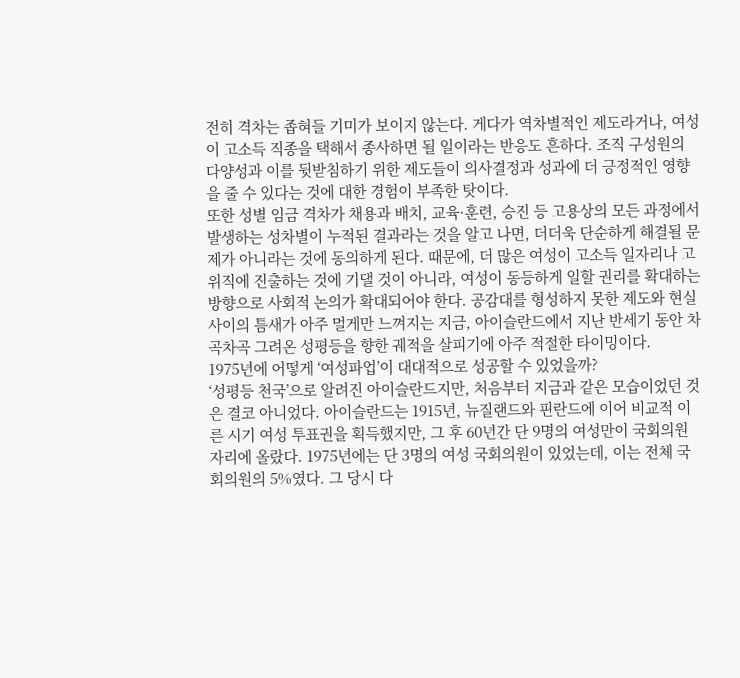전히 격차는 좁혀들 기미가 보이지 않는다. 게다가 역차별적인 제도라거나, 여성이 고소득 직종을 택해서 종사하면 될 일이라는 반응도 흔하다. 조직 구성원의 다양성과 이를 뒷받침하기 위한 제도들이 의사결정과 성과에 더 긍정적인 영향을 줄 수 있다는 것에 대한 경험이 부족한 탓이다.
또한 성별 임금 격차가 채용과 배치, 교육·훈련, 승진 등 고용상의 모든 과정에서 발생하는 성차별이 누적된 결과라는 것을 알고 나면, 더더욱 단순하게 해결될 문제가 아니라는 것에 동의하게 된다. 때문에, 더 많은 여성이 고소득 일자리나 고위직에 진출하는 것에 기댈 것이 아니라, 여성이 동등하게 일할 권리를 확대하는 방향으로 사회적 논의가 확대되어야 한다. 공감대를 형성하지 못한 제도와 현실 사이의 틈새가 아주 멀게만 느껴지는 지금, 아이슬란드에서 지난 반세기 동안 차곡차곡 그려온 성평등을 향한 궤적을 살피기에 아주 적절한 타이밍이다.
1975년에 어떻게 ‘여성파업’이 대대적으로 성공할 수 있었을까?
‘성평등 천국’으로 알려진 아이슬란드지만, 처음부터 지금과 같은 모습이었던 것은 결코 아니었다. 아이슬란드는 1915년, 뉴질랜드와 핀란드에 이어 비교적 이른 시기 여성 투표권을 획득했지만, 그 후 60년간 단 9명의 여성만이 국회의원 자리에 올랐다. 1975년에는 단 3명의 여성 국회의원이 있었는데, 이는 전체 국회의원의 5%였다. 그 당시 다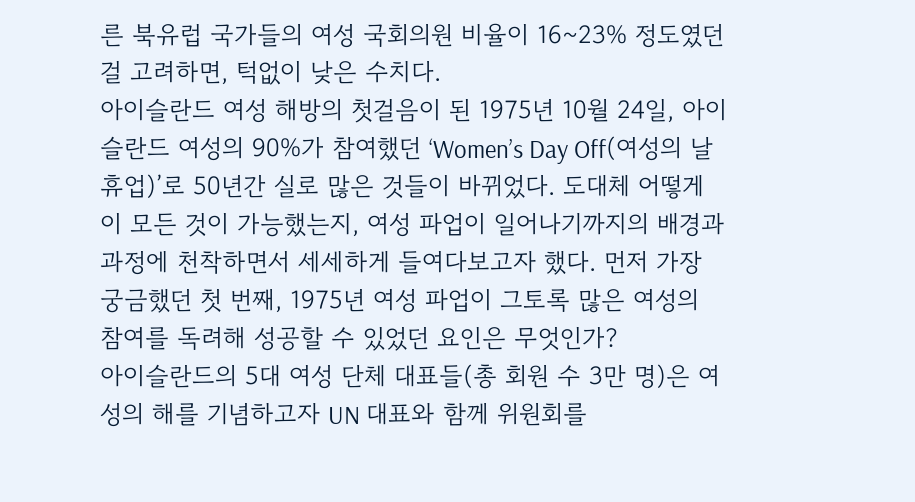른 북유럽 국가들의 여성 국회의원 비율이 16~23% 정도였던 걸 고려하면, 턱없이 낮은 수치다.
아이슬란드 여성 해방의 첫걸음이 된 1975년 10월 24일, 아이슬란드 여성의 90%가 참여했던 ‘Women’s Day Off(여성의 날 휴업)’로 50년간 실로 많은 것들이 바뀌었다. 도대체 어떻게 이 모든 것이 가능했는지, 여성 파업이 일어나기까지의 배경과 과정에 천착하면서 세세하게 들여다보고자 했다. 먼저 가장 궁금했던 첫 번째, 1975년 여성 파업이 그토록 많은 여성의 참여를 독려해 성공할 수 있었던 요인은 무엇인가?
아이슬란드의 5대 여성 단체 대표들(총 회원 수 3만 명)은 여성의 해를 기념하고자 UN 대표와 함께 위원회를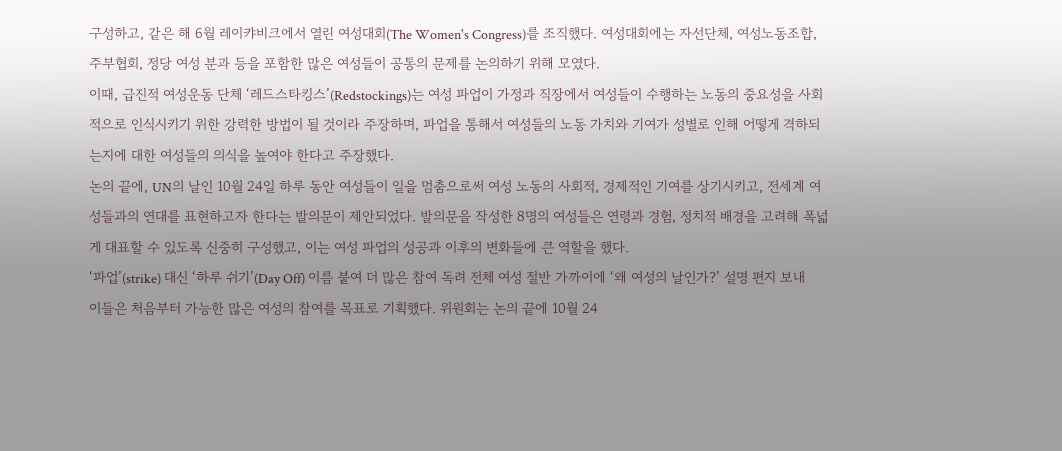구성하고, 같은 해 6월 레이캬비크에서 열린 여성대회(The Women's Congress)를 조직했다. 여성대회에는 자선단체, 여성노동조합, 주부협회, 정당 여성 분과 등을 포함한 많은 여성들이 공통의 문제를 논의하기 위해 모였다.
이때, 급진적 여성운동 단체 ‘레드스타킹스’(Redstockings)는 여성 파업이 가정과 직장에서 여성들이 수행하는 노동의 중요성을 사회적으로 인식시키기 위한 강력한 방법이 될 것이라 주장하며, 파업을 통해서 여성들의 노동 가치와 기여가 성별로 인해 어떻게 격하되는지에 대한 여성들의 의식을 높여야 한다고 주장했다.
논의 끝에, UN의 날인 10월 24일 하루 동안 여성들이 일을 멈춤으로써 여성 노동의 사회적, 경제적인 기여를 상기시키고, 전세계 여성들과의 연대를 표현하고자 한다는 발의문이 제안되었다. 발의문을 작성한 8명의 여성들은 연령과 경험, 정치적 배경을 고려해 폭넓게 대표할 수 있도록 신중히 구성했고, 이는 여성 파업의 성공과 이후의 변화들에 큰 역할을 했다.
‘파업’(strike) 대신 ‘하루 쉬기’(Day Off) 이름 붙여 더 많은 참여 독려 전체 여성 절반 가까이에 ‘왜 여성의 날인가?’ 설명 편지 보내
이들은 처음부터 가능한 많은 여성의 참여를 목표로 기획했다. 위원회는 논의 끝에 10월 24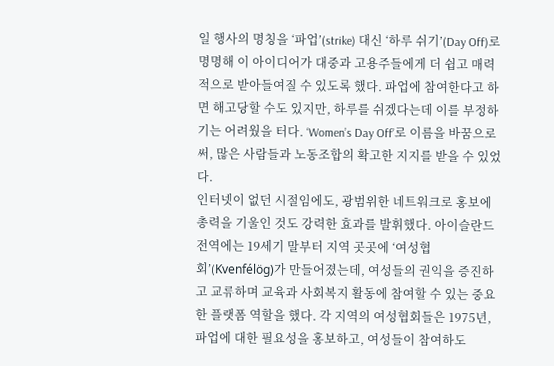일 행사의 명칭을 ‘파업’(strike) 대신 ‘하루 쉬기’(Day Off)로 명명해 이 아이디어가 대중과 고용주들에게 더 쉽고 매력적으로 받아들여질 수 있도록 했다. 파업에 참여한다고 하면 해고당할 수도 있지만, 하루를 쉬겠다는데 이를 부정하기는 어려웠을 터다. ‘Women’s Day Off’로 이름을 바꿈으로써, 많은 사람들과 노동조합의 확고한 지지를 받을 수 있었다.
인터넷이 없던 시절임에도, 광범위한 네트워크로 홍보에 총력을 기울인 것도 강력한 효과를 발휘했다. 아이슬란드 전역에는 19세기 말부터 지역 곳곳에 ‘여성협회’(Kvenfélög)가 만들어졌는데, 여성들의 권익을 증진하고 교류하며 교육과 사회복지 활동에 참여할 수 있는 중요한 플랫폼 역할을 했다. 각 지역의 여성협회들은 1975년, 파업에 대한 필요성을 홍보하고, 여성들이 참여하도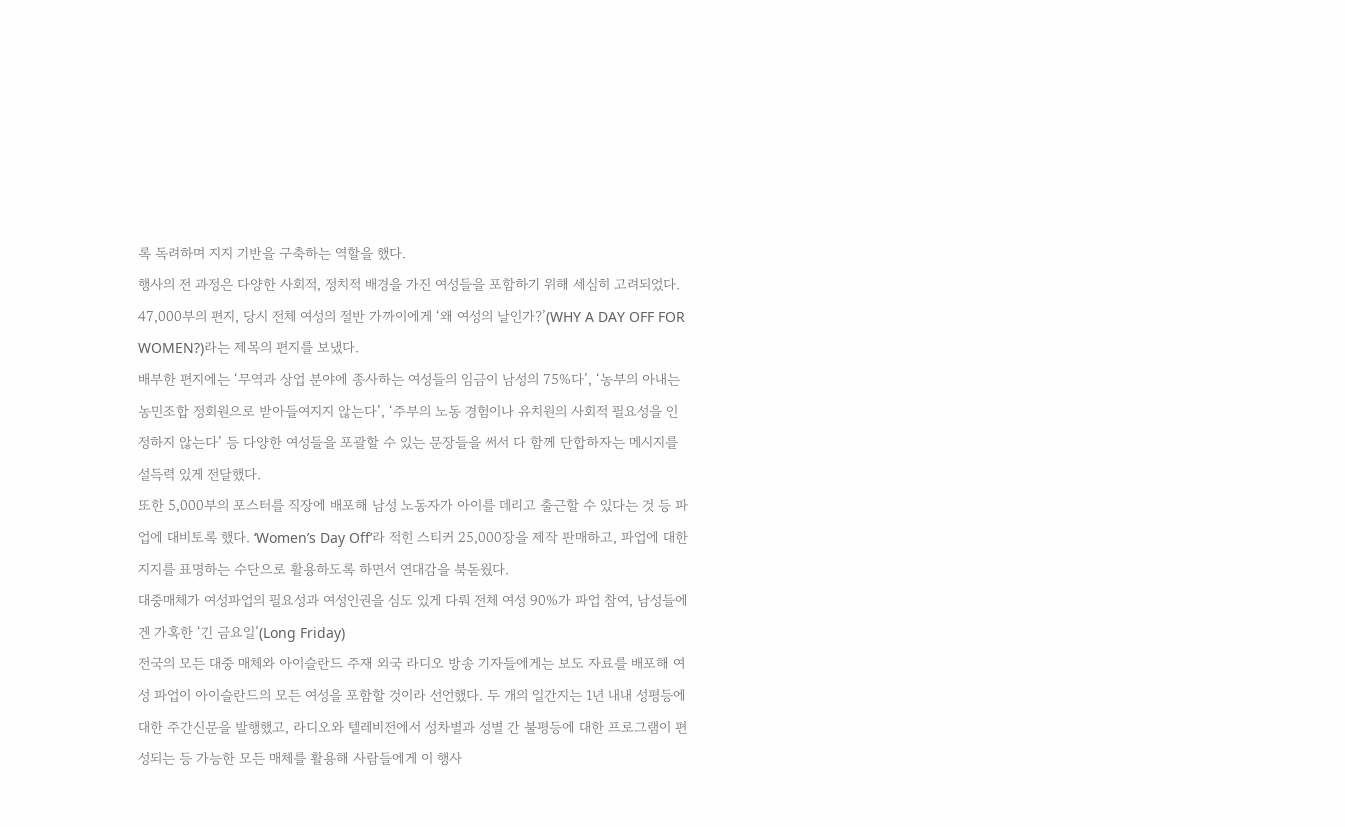록 독려하며 지지 기반을 구축하는 역할을 했다.
행사의 전 과정은 다양한 사회적, 정치적 배경을 가진 여성들을 포함하기 위해 세심히 고려되었다. 47,000부의 편지, 당시 전체 여성의 절반 가까이에게 ‘왜 여성의 날인가?’(WHY A DAY OFF FOR WOMEN?)라는 제목의 편지를 보냈다.
배부한 편지에는 ‘무역과 상업 분야에 종사하는 여성들의 임금이 남성의 75%다’, ‘농부의 아내는 농민조합 정회원으로 받아들여지지 않는다’, ‘주부의 노동 경험이나 유치원의 사회적 필요성을 인정하지 않는다’ 등 다양한 여성들을 포괄할 수 있는 문장들을 써서 다 함께 단합하자는 메시지를 설득력 있게 전달했다.
또한 5,000부의 포스터를 직장에 배포해 남성 노동자가 아이를 데리고 출근할 수 있다는 것 등 파업에 대비토록 했다. ‘Women’s Day Off’라 적힌 스티커 25,000장을 제작 판매하고, 파업에 대한 지지를 표명하는 수단으로 활용하도록 하면서 연대감을 북돋웠다.
대중매체가 여성파업의 필요성과 여성인권을 심도 있게 다뤄 전체 여성 90%가 파업 참여, 남성들에겐 가혹한 ‘긴 금요일’(Long Friday)
전국의 모든 대중 매체와 아이슬란드 주재 외국 라디오 방송 기자들에게는 보도 자료를 배포해 여성 파업이 아이슬란드의 모든 여성을 포함할 것이라 선언했다. 두 개의 일간지는 1년 내내 성평등에 대한 주간신문을 발행했고, 라디오와 텔레비전에서 성차별과 성별 간 불평등에 대한 프로그램이 편성되는 등 가능한 모든 매체를 활용해 사람들에게 이 행사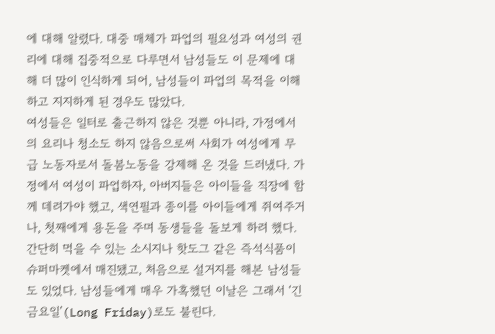에 대해 알렸다. 대중 매체가 파업의 필요성과 여성의 권리에 대해 집중적으로 다루면서 남성들도 이 문제에 대해 더 많이 인식하게 되어, 남성들이 파업의 목적을 이해하고 지지하게 된 경우도 많았다.
여성들은 일터로 출근하지 않은 것뿐 아니라, 가정에서의 요리나 청소도 하지 않음으로써 사회가 여성에게 무급 노동자로서 돌봄노동을 강제해 온 것을 드러냈다. 가정에서 여성이 파업하자, 아버지들은 아이들을 직장에 함께 데려가야 했고, 색연필과 종이를 아이들에게 쥐여주거나, 첫째에게 용돈을 주며 동생들을 돌보게 하려 했다. 간단히 먹을 수 있는 소시지나 핫도그 같은 즉석식품이 슈퍼마켓에서 매진됐고, 처음으로 설거지를 해본 남성들도 있었다. 남성들에게 매우 가혹했던 이날은 그래서 ‘긴 금요일’(Long Friday)로도 불린다.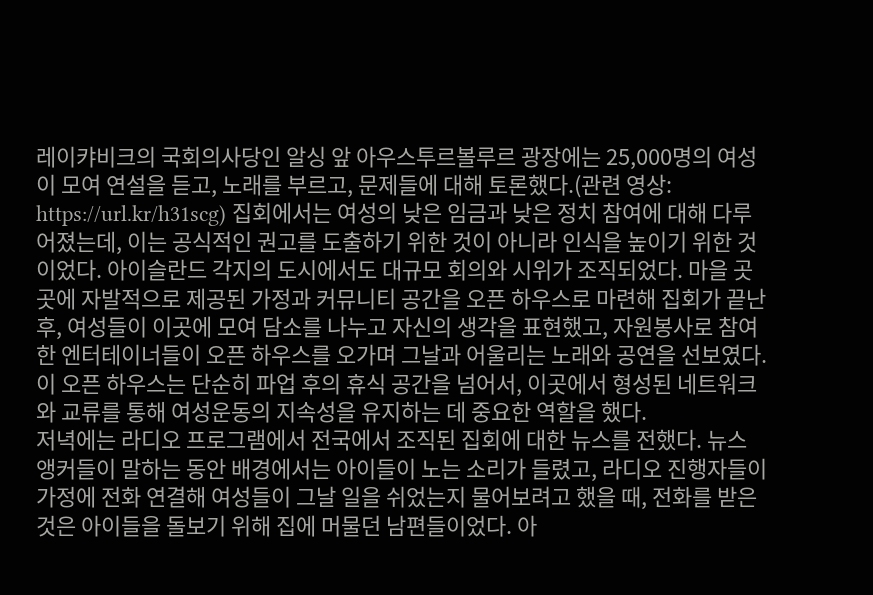레이캬비크의 국회의사당인 알싱 앞 아우스투르볼루르 광장에는 25,000명의 여성이 모여 연설을 듣고, 노래를 부르고, 문제들에 대해 토론했다.(관련 영상: https://url.kr/h31scg) 집회에서는 여성의 낮은 임금과 낮은 정치 참여에 대해 다루어졌는데, 이는 공식적인 권고를 도출하기 위한 것이 아니라 인식을 높이기 위한 것이었다. 아이슬란드 각지의 도시에서도 대규모 회의와 시위가 조직되었다. 마을 곳곳에 자발적으로 제공된 가정과 커뮤니티 공간을 오픈 하우스로 마련해 집회가 끝난 후, 여성들이 이곳에 모여 담소를 나누고 자신의 생각을 표현했고, 자원봉사로 참여한 엔터테이너들이 오픈 하우스를 오가며 그날과 어울리는 노래와 공연을 선보였다. 이 오픈 하우스는 단순히 파업 후의 휴식 공간을 넘어서, 이곳에서 형성된 네트워크와 교류를 통해 여성운동의 지속성을 유지하는 데 중요한 역할을 했다.
저녁에는 라디오 프로그램에서 전국에서 조직된 집회에 대한 뉴스를 전했다. 뉴스 앵커들이 말하는 동안 배경에서는 아이들이 노는 소리가 들렸고, 라디오 진행자들이 가정에 전화 연결해 여성들이 그날 일을 쉬었는지 물어보려고 했을 때, 전화를 받은 것은 아이들을 돌보기 위해 집에 머물던 남편들이었다. 아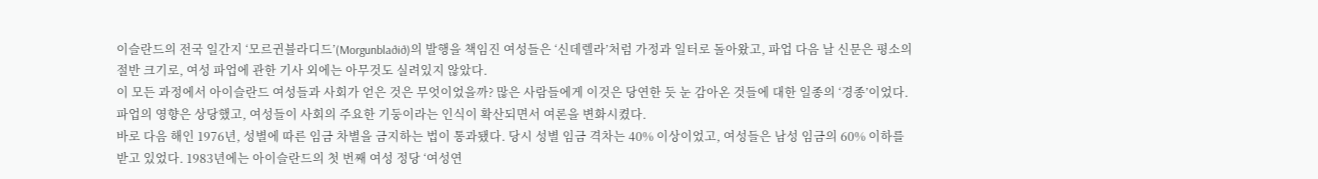이슬란드의 전국 일간지 ‘모르귄블라디드’(Morgunblaðið)의 발행을 책임진 여성들은 ‘신데렐라’처럼 가정과 일터로 돌아왔고, 파업 다음 날 신문은 평소의 절반 크기로, 여성 파업에 관한 기사 외에는 아무것도 실려있지 않았다.
이 모든 과정에서 아이슬란드 여성들과 사회가 얻은 것은 무엇이었을까? 많은 사람들에게 이것은 당연한 듯 눈 감아온 것들에 대한 일종의 ‘경종’이었다. 파업의 영향은 상당했고, 여성들이 사회의 주요한 기둥이라는 인식이 확산되면서 여론을 변화시켰다.
바로 다음 해인 1976년, 성별에 따른 임금 차별을 금지하는 법이 통과됐다. 당시 성별 임금 격차는 40% 이상이었고, 여성들은 남성 임금의 60% 이하를 받고 있었다. 1983년에는 아이슬란드의 첫 번째 여성 정당 ‘여성연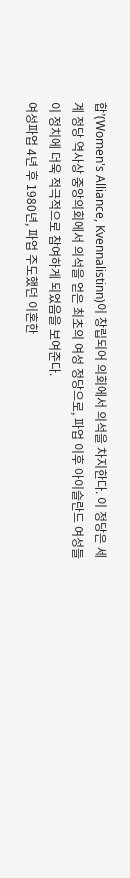합’(Women's Alliance, Kvennalistinn)이 창립되어 의회에서 의석을 차지한다. 이 정당은 세계 정당 역사상 중앙의회에서 의석을 얻은 최초의 여성 정당으로, 파업 이후 아이슬란드 여성들이 정치에 더욱 적극적으로 참여하게 되었음을 보여준다.
여성파업 4년 후 1980년, 파업 주도했던 이혼한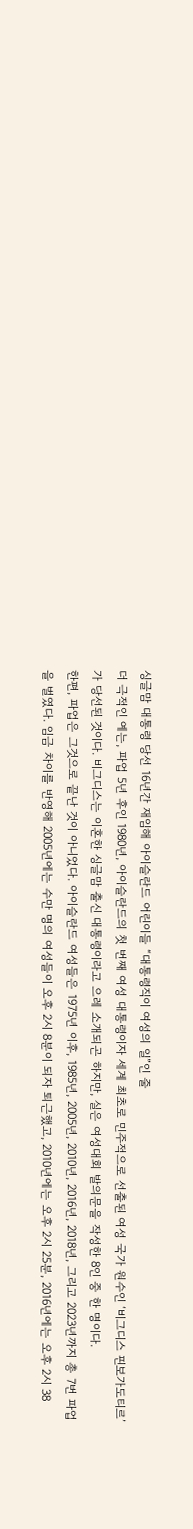싱글맘 대통령 당선 16년간 재임해 아이슬란드 어린이들 “대통령직이 여성의 일”인 줄
더 극적인 예는, 파업 5년 후인 1980년, 아이슬란드의 첫 번째 여성 대통령이자 세계 최초로 민주적으로 선출된 여성 국가 원수인 ‘비그디스 핀보가도티르’가 당선된 것이다. 비그디스는 이혼한 싱글맘 출신 대통령이라고 으레 소개되곤 하지만, 실은 여성대회 발의문을 작성한 8인 중 한 명이다.
한편, 파업은 그것으로 끝난 것이 아니었다. 아이슬란드 여성들은 1975년 이후, 1985년, 2005년, 2010년, 2016년, 2018년, 그리고 2023년까지 총 7번 파업을 벌였다. 임금 차이를 반영해 2005년에는 수만 명의 여성들이 오후 2시 8분이 되자 퇴근했고, 2010년에는 오후 2시 25분, 2016년에는 오후 2시 38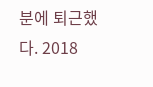분에 퇴근했다. 2018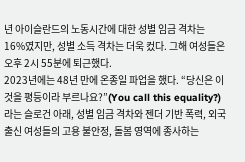년 아이슬란드의 노동시간에 대한 성별 임금 격차는 16%였지만, 성별 소득 격차는 더욱 컸다. 그해 여성들은 오후 2시 55분에 퇴근했다.
2023년에는 48년 만에 온종일 파업을 했다. “당신은 이것을 평등이라 부르나요?”(You call this equality?)라는 슬로건 아래, 성별 임금 격차와 젠더 기반 폭력, 외국 출신 여성들의 고용 불안정, 돌봄 영역에 종사하는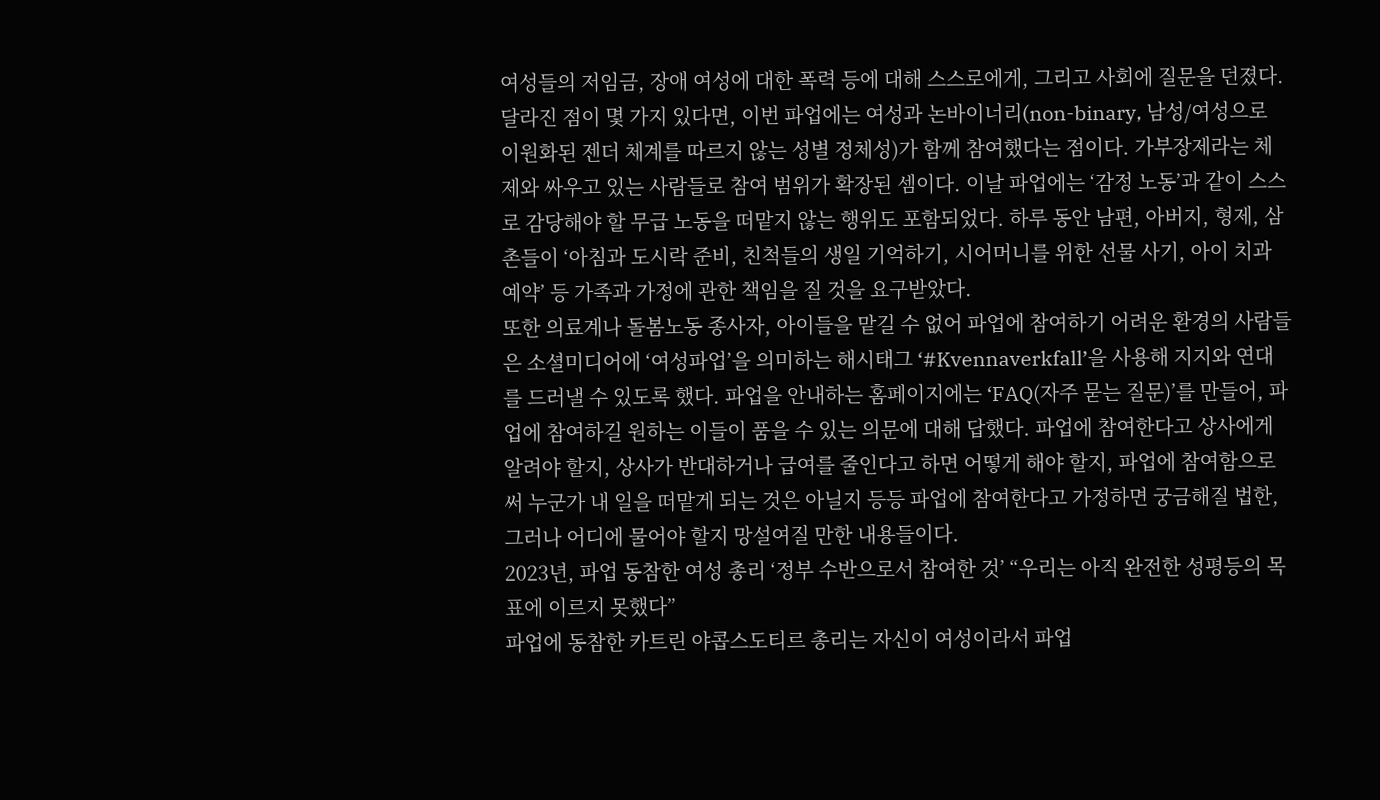여성들의 저임금, 장애 여성에 대한 폭력 등에 대해 스스로에게, 그리고 사회에 질문을 던졌다.
달라진 점이 몇 가지 있다면, 이번 파업에는 여성과 논바이너리(non-binary, 남성/여성으로 이원화된 젠더 체계를 따르지 않는 성별 정체성)가 함께 참여했다는 점이다. 가부장제라는 체제와 싸우고 있는 사람들로 참여 범위가 확장된 셈이다. 이날 파업에는 ‘감정 노동’과 같이 스스로 감당해야 할 무급 노동을 떠맡지 않는 행위도 포함되었다. 하루 동안 남편, 아버지, 형제, 삼촌들이 ‘아침과 도시락 준비, 친척들의 생일 기억하기, 시어머니를 위한 선물 사기, 아이 치과 예약’ 등 가족과 가정에 관한 책임을 질 것을 요구받았다.
또한 의료계나 돌봄노동 종사자, 아이들을 맡길 수 없어 파업에 참여하기 어려운 환경의 사람들은 소셜미디어에 ‘여성파업’을 의미하는 해시태그 ‘#Kvennaverkfall’을 사용해 지지와 연대를 드러낼 수 있도록 했다. 파업을 안내하는 홈페이지에는 ‘FAQ(자주 묻는 질문)’를 만들어, 파업에 참여하길 원하는 이들이 품을 수 있는 의문에 대해 답했다. 파업에 참여한다고 상사에게 알려야 할지, 상사가 반대하거나 급여를 줄인다고 하면 어떻게 해야 할지, 파업에 참여함으로써 누군가 내 일을 떠맡게 되는 것은 아닐지 등등 파업에 참여한다고 가정하면 궁금해질 법한, 그러나 어디에 물어야 할지 망설여질 만한 내용들이다.
2023년, 파업 동참한 여성 총리 ‘정부 수반으로서 참여한 것’ “우리는 아직 완전한 성평등의 목표에 이르지 못했다”
파업에 동참한 카트린 야콥스도티르 총리는 자신이 여성이라서 파업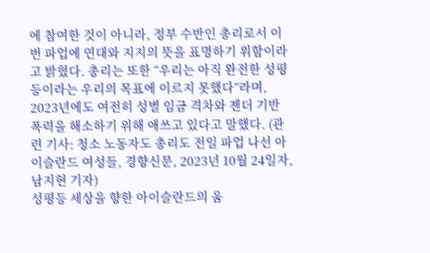에 참여한 것이 아니라, 정부 수반인 총리로서 이번 파업에 연대와 지지의 뜻을 표명하기 위함이라고 밝혔다. 총리는 또한 “우리는 아직 완전한 성평등이라는 우리의 목표에 이르지 못했다”라며, 2023년에도 여전히 성별 임금 격차와 젠더 기반 폭력을 해소하기 위해 애쓰고 있다고 말했다. (관련 기사: 청소 노동자도 총리도 전일 파업 나선 아이슬란드 여성들, 경향신문, 2023년 10월 24일자, 남지현 기자)
성평등 세상을 향한 아이슬란드의 움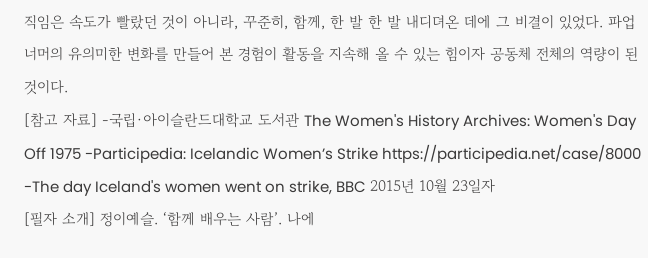직임은 속도가 빨랐던 것이 아니라, 꾸준히, 함께, 한 발 한 발 내디뎌온 데에 그 비결이 있었다. 파업 너머의 유의미한 변화를 만들어 본 경험이 활동을 지속해 올 수 있는 힘이자 공동체 전체의 역량이 된 것이다.
[참고 자료] -국립·아이슬란드대학교 도서관 The Women's History Archives: Women's Day Off 1975 -Participedia: Icelandic Women’s Strike https://participedia.net/case/8000 -The day Iceland's women went on strike, BBC 2015년 10월 23일자
[필자 소개] 정이예슬. ‘함께 배우는 사람’. 나에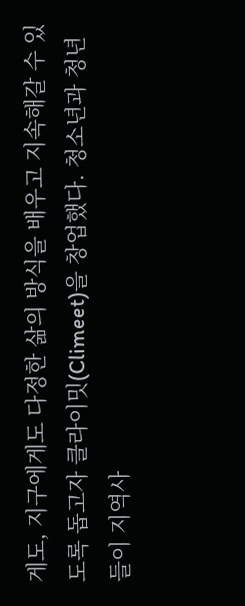게도, 지구에게도 다정한 삶의 방식을 배우고 지속해갈 수 있도록 돕고자 클라이밋(Climeet)을 창업했다. 청소년과 청년들이 지역사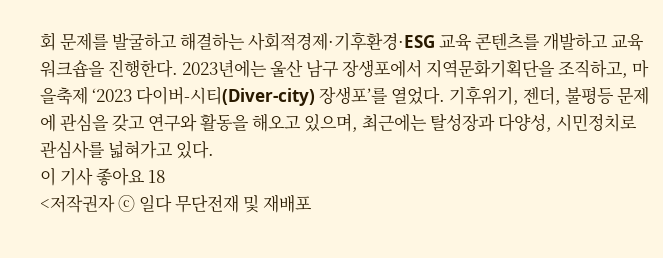회 문제를 발굴하고 해결하는 사회적경제·기후환경·ESG 교육 콘텐츠를 개발하고 교육 워크숍을 진행한다. 2023년에는 울산 남구 장생포에서 지역문화기획단을 조직하고, 마을축제 ‘2023 다이버-시티(Diver-city) 장생포’를 열었다. 기후위기, 젠더, 불평등 문제에 관심을 갖고 연구와 활동을 해오고 있으며, 최근에는 탈성장과 다양성, 시민정치로 관심사를 넓혀가고 있다.
이 기사 좋아요 18
<저작권자 ⓒ 일다 무단전재 및 재배포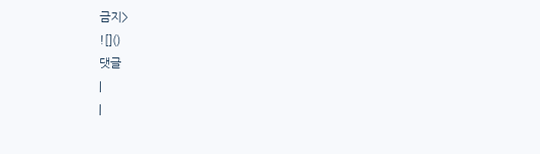금지>
![]()
댓글
|
|